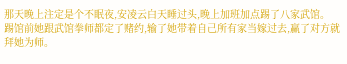那天晚上注定是个不眠夜,安凌云白天睡过头,晚上加班加点踢了八家武馆。
踢馆前她跟武馆拳师都定了赌约,输了她带着自己所有家当嫁过去,赢了对方就拜她为师。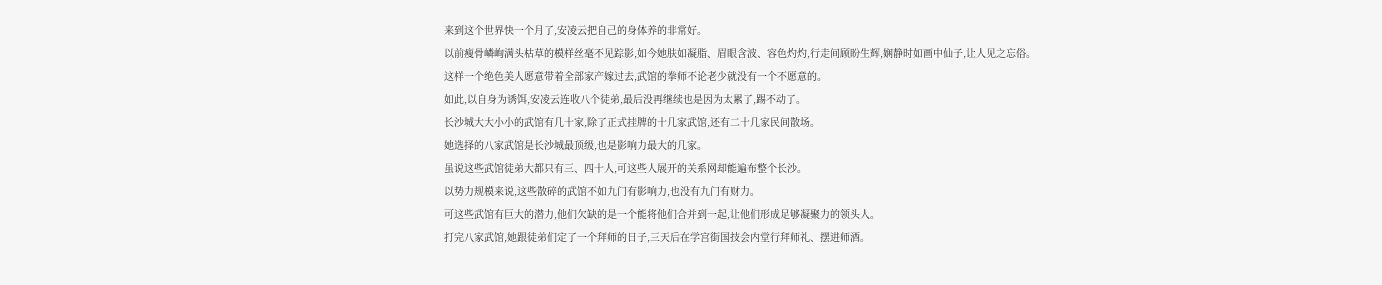来到这个世界快一个月了,安凌云把自己的身体养的非常好。
以前瘦骨嶙峋满头枯草的模样丝毫不见踪影,如今她肤如凝脂、眉眼含波、容色灼灼,行走间顾盼生辉,娴静时如画中仙子,让人见之忘俗。
这样一个绝色美人愿意带着全部家产嫁过去,武馆的拳师不论老少就没有一个不愿意的。
如此,以自身为诱饵,安凌云连收八个徒弟,最后没再继续也是因为太累了,踢不动了。
长沙城大大小小的武馆有几十家,除了正式挂牌的十几家武馆,还有二十几家民间散场。
她选择的八家武馆是长沙城最顶级,也是影响力最大的几家。
虽说这些武馆徒弟大都只有三、四十人,可这些人展开的关系网却能遍布整个长沙。
以势力规模来说,这些散碎的武馆不如九门有影响力,也没有九门有财力。
可这些武馆有巨大的潜力,他们欠缺的是一个能将他们合并到一起,让他们形成足够凝聚力的领头人。
打完八家武馆,她跟徒弟们定了一个拜师的日子,三天后在学宫街国技会内堂行拜师礼、摆进师酒。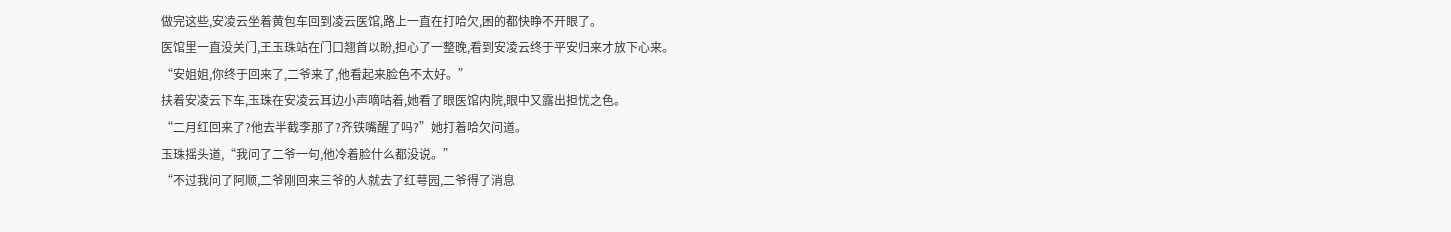做完这些,安凌云坐着黄包车回到凌云医馆,路上一直在打哈欠,困的都快睁不开眼了。
医馆里一直没关门,王玉珠站在门口翘首以盼,担心了一整晚,看到安凌云终于平安归来才放下心来。
“安姐姐,你终于回来了,二爷来了,他看起来脸色不太好。”
扶着安凌云下车,玉珠在安凌云耳边小声嘀咕着,她看了眼医馆内院,眼中又露出担忧之色。
“二月红回来了?他去半截李那了?齐铁嘴醒了吗?”她打着哈欠问道。
玉珠摇头道,“我问了二爷一句,他冷着脸什么都没说。”
“不过我问了阿顺,二爷刚回来三爷的人就去了红萼园,二爷得了消息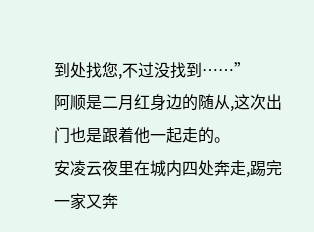到处找您,不过没找到……”
阿顺是二月红身边的随从,这次出门也是跟着他一起走的。
安凌云夜里在城内四处奔走,踢完一家又奔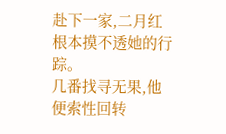赴下一家,二月红根本摸不透她的行踪。
几番找寻无果,他便索性回转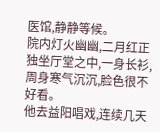医馆,静静等候。
院内灯火幽幽,二月红正独坐厅堂之中,一身长衫,周身寒气沉沉,脸色很不好看。
他去益阳唱戏,连续几天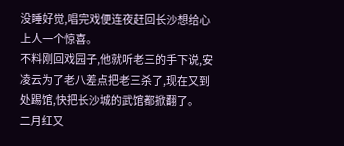没睡好觉,唱完戏便连夜赶回长沙想给心上人一个惊喜。
不料刚回戏园子,他就听老三的手下说,安凌云为了老八差点把老三杀了,现在又到处踢馆,快把长沙城的武馆都掀翻了。
二月红又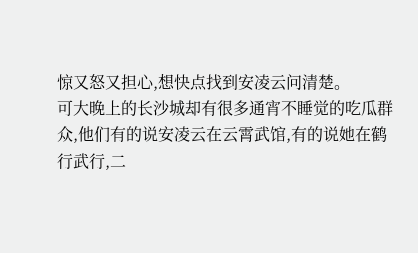惊又怒又担心,想快点找到安凌云问清楚。
可大晚上的长沙城却有很多通宵不睡觉的吃瓜群众,他们有的说安凌云在云霄武馆,有的说她在鹤行武行,二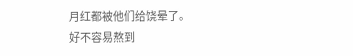月红都被他们给饶晕了。
好不容易熬到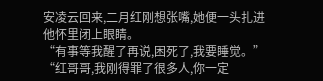安凌云回来,二月红刚想张嘴,她便一头扎进他怀里闭上眼睛。
“有事等我醒了再说,困死了,我要睡觉。”
“红哥哥,我刚得罪了很多人,你一定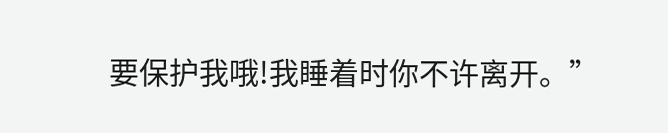要保护我哦!我睡着时你不许离开。”